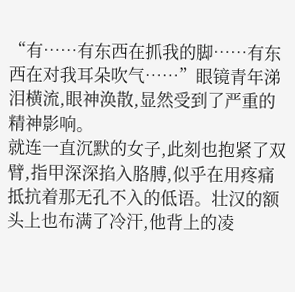“有……有东西在抓我的脚……有东西在对我耳朵吹气……”眼镜青年涕泪横流,眼神涣散,显然受到了严重的精神影响。
就连一直沉默的女子,此刻也抱紧了双臂,指甲深深掐入胳膊,似乎在用疼痛抵抗着那无孔不入的低语。壮汉的额头上也布满了冷汗,他背上的凌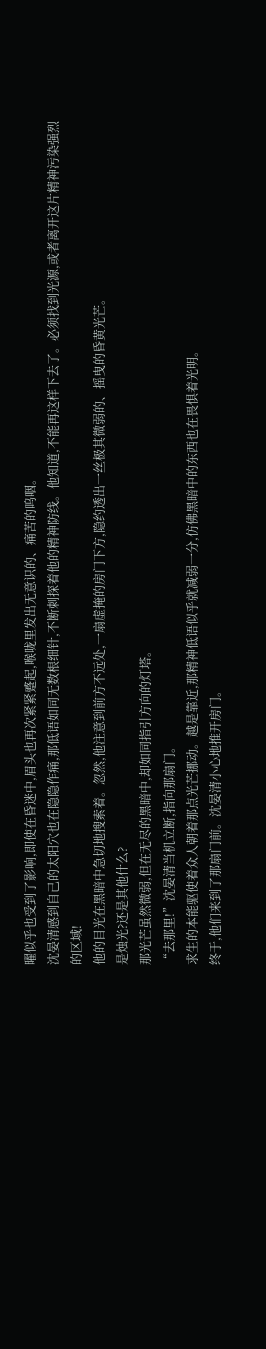曜似乎也受到了影响,即使在昏迷中,眉头也再次紧紧蹙起,喉咙里发出无意识的、痛苦的呜咽。
沈晏清感到自己的太阳穴也在隐隐作痛,那低语如同无数根细针,不断刺探着他的精神防线。他知道,不能再这样下去了。必须找到光源,或者离开这片精神污染强烈的区域!
他的目光在黑暗中急切地搜索着。忽然,他注意到前方不远处,一扇虚掩的房门下方,隐约透出一丝极其微弱的、摇曳的昏黄光芒。
是烛光?还是其他什么?
那光芒虽然微弱,但在无尽的黑暗中,却如同指引方向的灯塔。
“去那里!”沈晏清当机立断,指向那扇门。
求生的本能驱使着众人朝着那点光芒挪动。越是靠近,那精神低语似乎就减弱一分,仿佛黑暗中的东西也在畏惧着光明。
终于,他们来到了那扇门前。沈晏清小心地推开房门。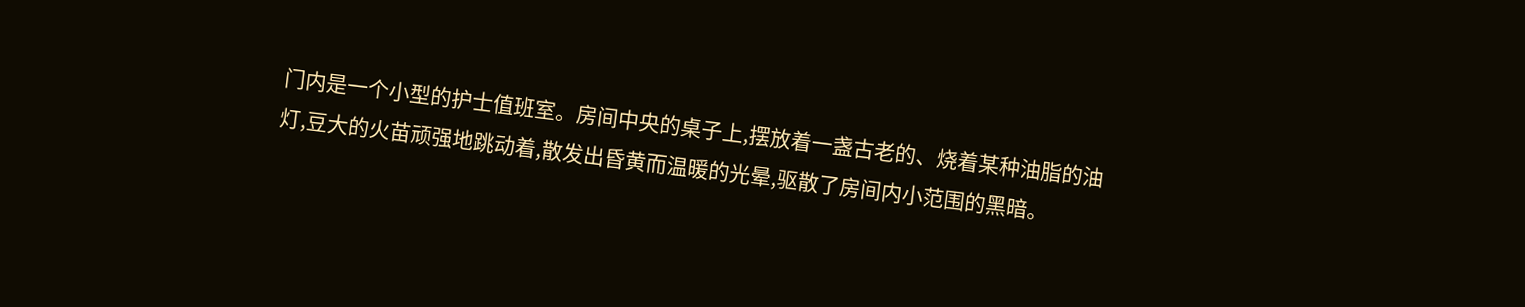门内是一个小型的护士值班室。房间中央的桌子上,摆放着一盏古老的、烧着某种油脂的油灯,豆大的火苗顽强地跳动着,散发出昏黄而温暖的光晕,驱散了房间内小范围的黑暗。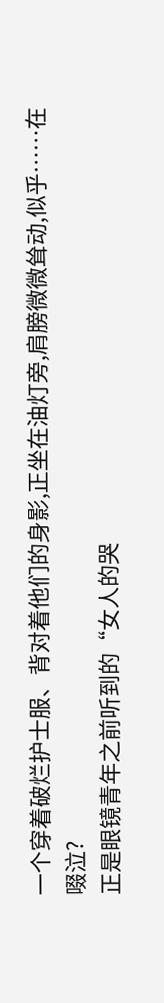一个穿着破烂护士服、背对着他们的身影,正坐在油灯旁,肩膀微微耸动,似乎……在啜泣?
正是眼镜青年之前听到的“女人的哭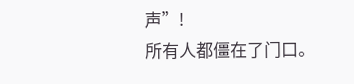声”!
所有人都僵在了门口。